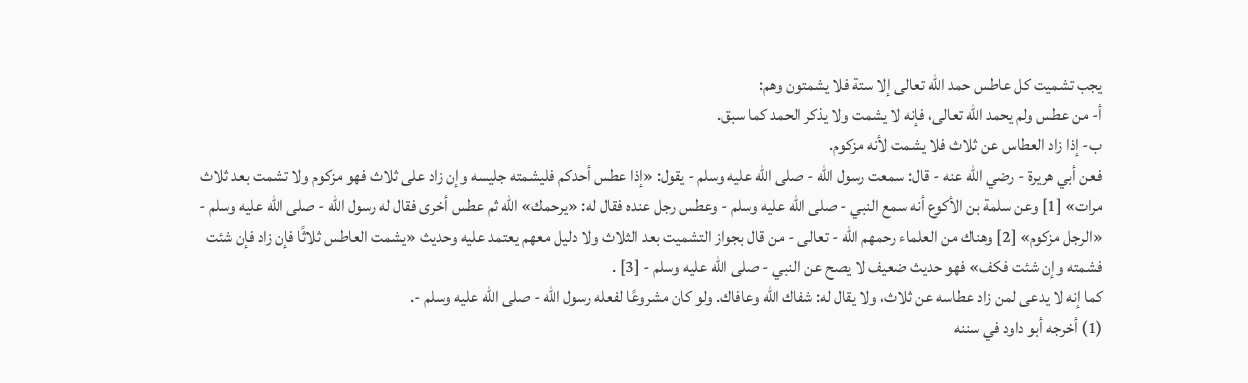يجب تشميت كل عاطس حمد الله تعالى إلا ستة فلا يشمتون وهم:
أ- من عطس ولم يحمد الله تعالى، فإنه لا يشمت ولا يذكر الحمد كما سبق.
ب- إذا زاد العطاس عن ثلاث فلا يشمت لأنه مزكوم.
فعن أبي هريرة - رضي الله عنه - قال: سمعت رسول الله - صلى الله عليه وسلم - يقول: «إذا عطس أحدكم فليشمته جليسه وإن زاد على ثلاث فهو مزكوم ولا تشمت بعد ثلاث مرات» [1] وعن سلمة بن الأكوع أنه سمع النبي - صلى الله عليه وسلم - وعطس رجل عنده فقال له: «يرحمك» الله ثم عطس أخرى فقال له رسول الله - صلى الله عليه وسلم - «الرجل مزكوم» [2] وهناك من العلماء رحمهم الله - تعالى - من قال بجواز التشميت بعد الثلاث ولا دليل معهم يعتمد عليه وحديث «يشمت العاطس ثلاثًا فإن زاد فإن شئت فشمته وإن شئت فكف» فهو حديث ضعيف لا يصح عن النبي - صلى الله عليه وسلم - [3] .
كما إنه لا يدعى لمن زاد عطاسه عن ثلاث، ولا يقال له: شفاك الله وعافاك. ولو كان مشروعًا لفعله رسول الله - صلى الله عليه وسلم -.
(1) أخرجه أبو داود في سننه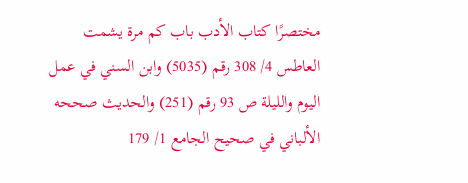مختصرًا كتاب الأدب باب كم مرة يشمت العاطس 4/ 308 رقم (5035) وابن السني في عمل اليوم والليلة ص 93 رقم (251) والحديث صححه الألباني في صحيح الجامع 1/ 179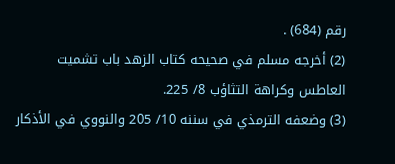رقم (684) .
(2) أخرجه مسلم في صحيحه كتاب الزهد باب تشميت العاطس وكراهة التثاؤب 8/ 225.
(3) وضعفه الترمذي في سننه 10/ 205 والنووي في الأذكار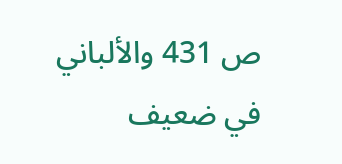ص 431 والألباني في ضعيف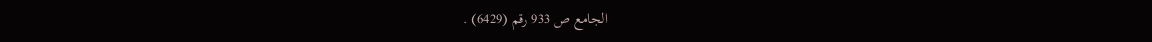الجامع ص 933 رقم (6429) .